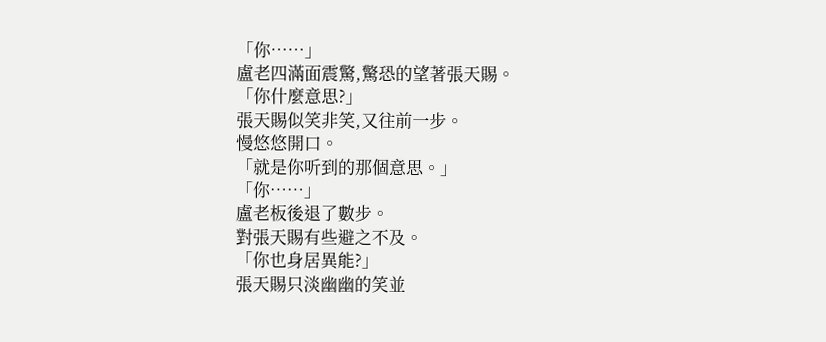「你……」
盧老四滿面震驚,驚恐的望著張天賜。
「你什麼意思?」
張天賜似笑非笑,又往前一步。
慢悠悠開口。
「就是你听到的那個意思。」
「你……」
盧老板後退了數步。
對張天賜有些避之不及。
「你也身居異能?」
張天賜只淡幽幽的笑並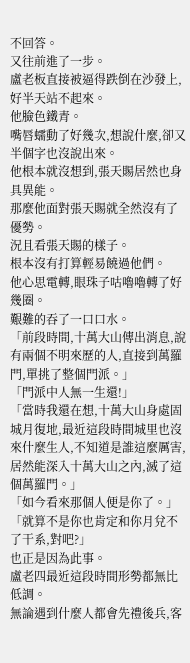不回答。
又往前進了一步。
盧老板直接被逼得跌倒在沙發上,好半天站不起來。
他臉色鐵青。
嘴唇蠕動了好幾次,想說什麼,卻又半個字也沒說出來。
他根本就沒想到,張天賜居然也身具異能。
那麼他面對張天賜就全然沒有了優勢。
況且看張天賜的樣子。
根本沒有打算輕易饒過他們。
他心思電轉,眼珠子咕嚕嚕轉了好幾圈。
艱難的吞了一口口水。
「前段時間,十萬大山傳出消息,說有兩個不明來歷的人,直接到萬羅門,單挑了整個門派。」
「門派中人無一生還!」
「當時我還在想,十萬大山身處固城月復地,最近這段時間城里也沒來什麼生人,不知道是誰這麼厲害,居然能深入十萬大山之內,滅了這個萬羅門。」
「如今看來那個人便是你了。」
「就算不是你也肯定和你月兌不了干系,對吧?」
也正是因為此事。
盧老四最近這段時間形勢都無比低調。
無論遇到什麼人都會先禮後兵,客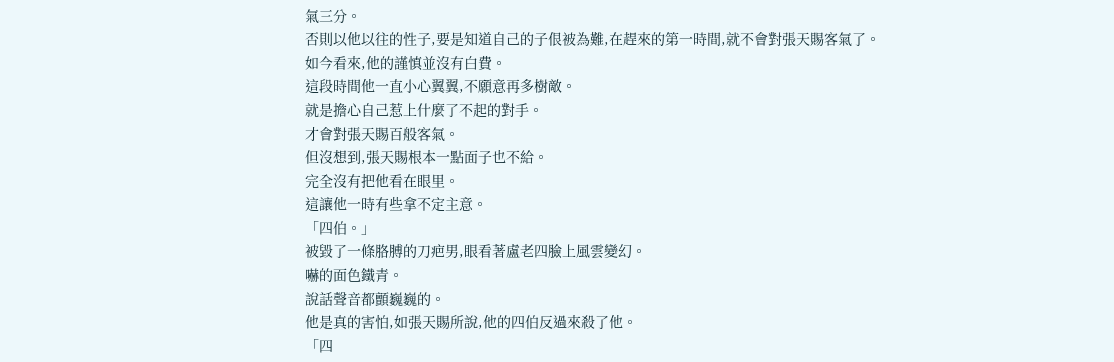氣三分。
否則以他以往的性子,要是知道自己的子佷被為難,在趕來的第一時間,就不會對張天賜客氣了。
如今看來,他的謹慎並沒有白費。
這段時間他一直小心翼翼,不願意再多樹敵。
就是擔心自己惹上什麼了不起的對手。
才會對張天賜百般客氣。
但沒想到,張天賜根本一點面子也不給。
完全沒有把他看在眼里。
這讓他一時有些拿不定主意。
「四伯。」
被毀了一條胳膊的刀疤男,眼看著盧老四臉上風雲變幻。
嚇的面色鐵青。
說話聲音都顫巍巍的。
他是真的害怕,如張天賜所說,他的四伯反過來殺了他。
「四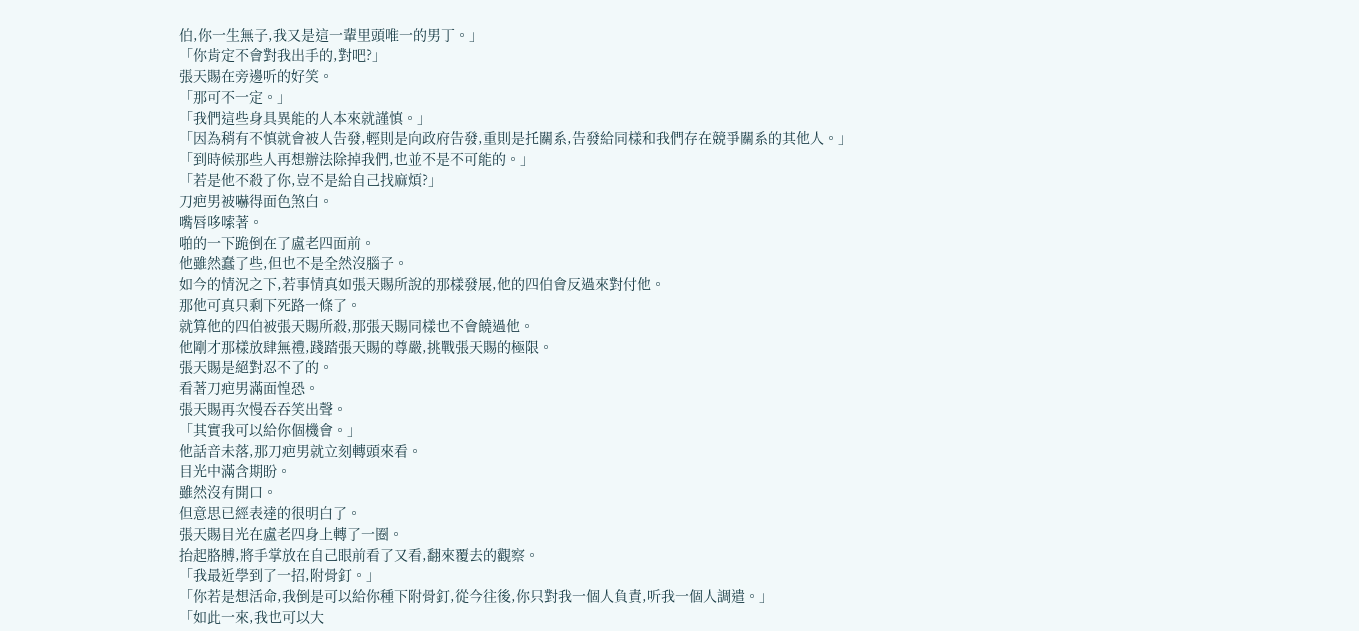伯,你一生無子,我又是這一輩里頭唯一的男丁。」
「你肯定不會對我出手的,對吧?」
張天賜在旁邊听的好笑。
「那可不一定。」
「我們這些身具異能的人本來就謹慎。」
「因為稍有不慎就會被人告發,輕則是向政府告發,重則是托關系,告發給同樣和我們存在競爭關系的其他人。」
「到時候那些人再想辦法除掉我們,也並不是不可能的。」
「若是他不殺了你,豈不是給自己找麻煩?」
刀疤男被嚇得面色煞白。
嘴唇哆嗦著。
啪的一下跪倒在了盧老四面前。
他雖然蠢了些,但也不是全然沒腦子。
如今的情況之下,若事情真如張天賜所說的那樣發展,他的四伯會反過來對付他。
那他可真只剩下死路一條了。
就算他的四伯被張天賜所殺,那張天賜同樣也不會饒過他。
他剛才那樣放肆無禮,踐踏張天賜的尊嚴,挑戰張天賜的極限。
張天賜是絕對忍不了的。
看著刀疤男滿面惶恐。
張天賜再次慢吞吞笑出聲。
「其實我可以給你個機會。」
他話音未落,那刀疤男就立刻轉頭來看。
目光中滿含期盼。
雖然沒有開口。
但意思已經表達的很明白了。
張天賜目光在盧老四身上轉了一圈。
抬起胳膊,將手掌放在自己眼前看了又看,翻來覆去的觀察。
「我最近學到了一招,附骨釘。」
「你若是想活命,我倒是可以給你種下附骨釘,從今往後,你只對我一個人負責,听我一個人調遣。」
「如此一來,我也可以大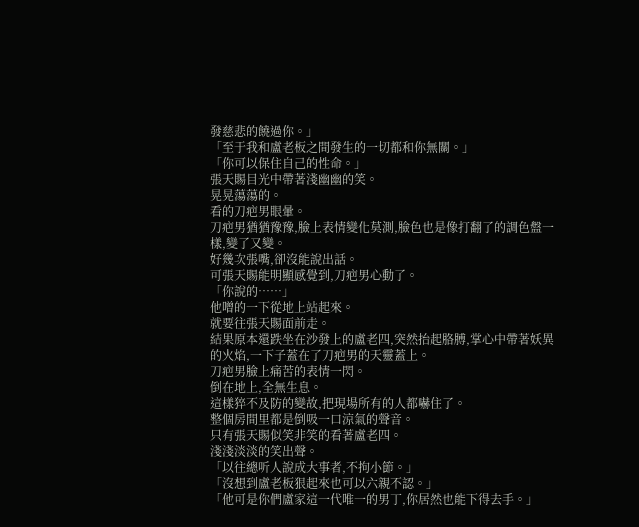發慈悲的饒過你。」
「至于我和盧老板之間發生的一切都和你無關。」
「你可以保住自己的性命。」
張天賜目光中帶著淺幽幽的笑。
晃晃蕩蕩的。
看的刀疤男眼暈。
刀疤男猶猶豫豫,臉上表情變化莫測,臉色也是像打翻了的調色盤一樣,變了又變。
好幾次張嘴,卻沒能說出話。
可張天賜能明顯感覺到,刀疤男心動了。
「你說的……」
他噌的一下從地上站起來。
就要往張天賜面前走。
結果原本還跌坐在沙發上的盧老四,突然抬起胳膊,掌心中帶著妖異的火焰,一下子蓋在了刀疤男的天靈蓋上。
刀疤男臉上痛苦的表情一閃。
倒在地上,全無生息。
這樣猝不及防的變故,把現場所有的人都嚇住了。
整個房間里都是倒吸一口涼氣的聲音。
只有張天賜似笑非笑的看著盧老四。
淺淺淡淡的笑出聲。
「以往總听人說成大事者,不拘小節。」
「沒想到盧老板狠起來也可以六親不認。」
「他可是你們盧家這一代唯一的男丁,你居然也能下得去手。」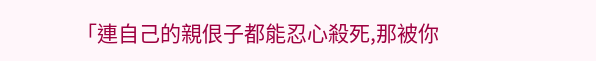「連自己的親佷子都能忍心殺死,那被你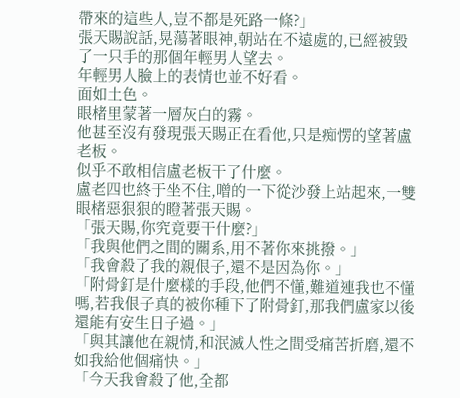帶來的這些人,豈不都是死路一條?」
張天賜說話,晃蕩著眼神,朝站在不遠處的,已經被毀了一只手的那個年輕男人望去。
年輕男人臉上的表情也並不好看。
面如土色。
眼楮里蒙著一層灰白的霧。
他甚至沒有發現張天賜正在看他,只是痴愣的望著盧老板。
似乎不敢相信盧老板干了什麼。
盧老四也終于坐不住,噌的一下從沙發上站起來,一雙眼楮惡狠狠的瞪著張天賜。
「張天賜,你究竟要干什麼?」
「我與他們之間的關系,用不著你來挑撥。」
「我會殺了我的親佷子,還不是因為你。」
「附骨釘是什麼樣的手段,他們不懂,難道連我也不懂嗎,若我佷子真的被你種下了附骨釘,那我們盧家以後還能有安生日子過。」
「與其讓他在親情,和泯滅人性之間受痛苦折磨,還不如我給他個痛快。」
「今天我會殺了他,全都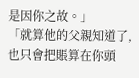是因你之故。」
「就算他的父親知道了,也只會把賬算在你頭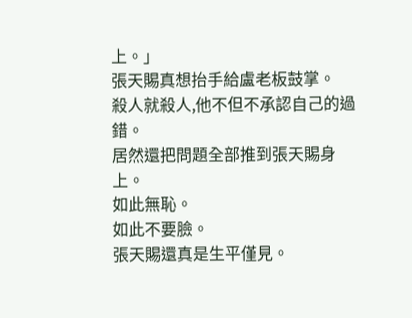上。」
張天賜真想抬手給盧老板鼓掌。
殺人就殺人,他不但不承認自己的過錯。
居然還把問題全部推到張天賜身上。
如此無恥。
如此不要臉。
張天賜還真是生平僅見。